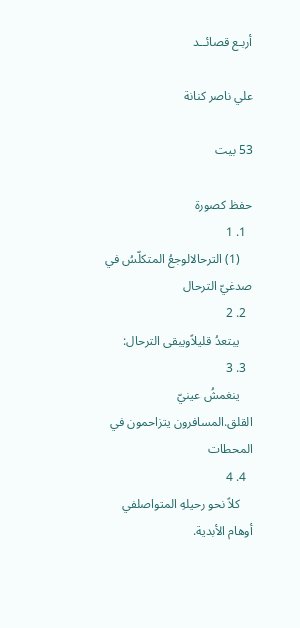أربـع قصائــد

علي ناصر كنانة

53 بيت

حفظ كصورة
  1. 1
    (1) الترحالالوجعُ المتكلّسُ في صدغيّ الترحال
  2. 2
    يبتعدُ قليلاًويبقى الترحال:
  3. 3
    ينغمشُ عينيّ القلق.المسافرون يتزاحمون في المحطات
  4. 4
    كلاً نحو رحيلهِ المتواصلفي أوهام الأبدية.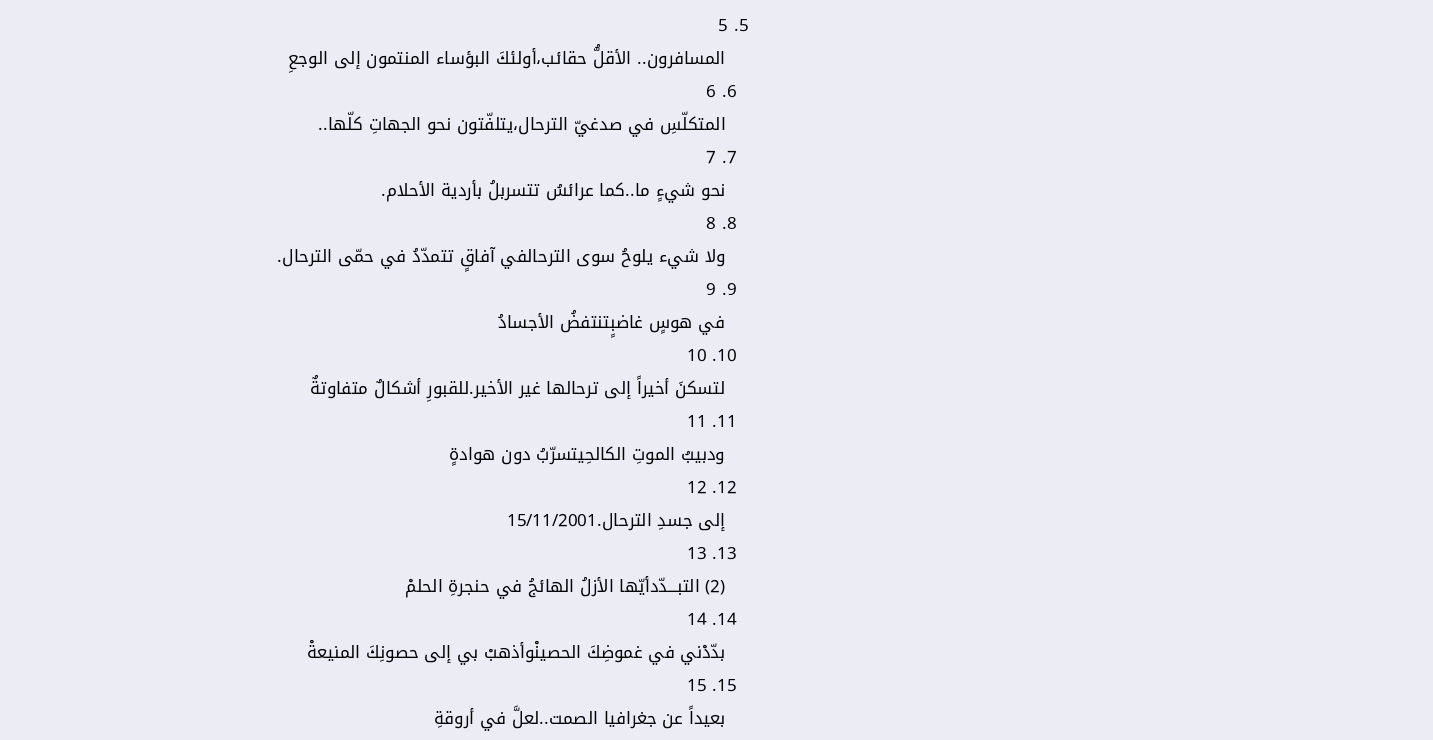5. 5
    المسافرون.. الأقلُّ حقائب،أولئكَ البؤساء المنتمون إلى الوجعِ
  6. 6
    المتكلّسِ في صدغيّ الترحال،يتلفّتون نحو الجهاتِ كلّها..
  7. 7
    نحو شيءٍ ما..كما عرائسُ تتسربلُ بأردية الأحلام.
  8. 8
    ولا شيء يلوحُ سوى الترحالفي آفاقٍ تتمدّدُ في حمّى الترحال.
  9. 9
    في هوسٍ غاضبٍتنتفضُ الأجسادُ
  10. 10
    لتسكنَ أخيراً إلى ترحالها غير الأخير.للقبورِ أشكالٌ متفاوتةٌ
  11. 11
    ودبيبُ الموتِ الكالحِيتسرّبُ دون هوادةٍ
  12. 12
    إلى جسدِ الترحال.15/11/2001
  13. 13
    (2) التبـــدّدأيّها الأزلُ الهائجُ في حنجرةِ الحلمْ
  14. 14
    بدّدْني في غموضِكَ الحصينْوأذهبْ بي إلى حصونِكَ المنيعةْ
  15. 15
    بعيداً عن جغرافيا الصمت..لعلَّ في أروقةِ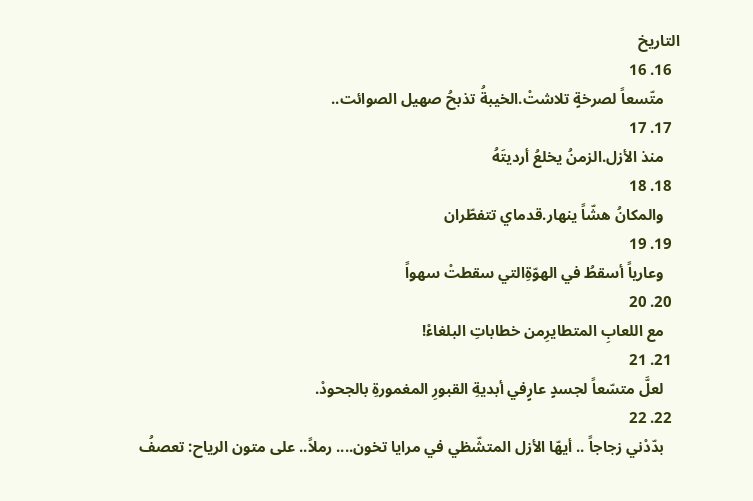التاريخ
  16. 16
    متّسعاً لصرخةٍ تلاشتْ.الخيبةُ تذبحُ صهيل الصوائت..
  17. 17
    منذ الأزل.الزمنُ يخلعُ أرديتَهُ
  18. 18
    والمكانُ هشّاً ينهار.قدماي تتفطّران
  19. 19
    وعارياً أسقطُ في الهوّةِالتي سقطتْ سهواً
  20. 20
    مع اللعابِ المتطايرِمن خطاباتِ البلغاءْ!
  21. 21
    لعلَّ متسّعاً لجسدٍ عارٍفي أبديةِ القبورِ المغمورةِ بالجحودْ.
  22. 22
    بدّدْني زجاجاً .. أيهّا الأزل المتشّظي في مرايا تخون.... رملاً.. على متون الرياح: تعصفُ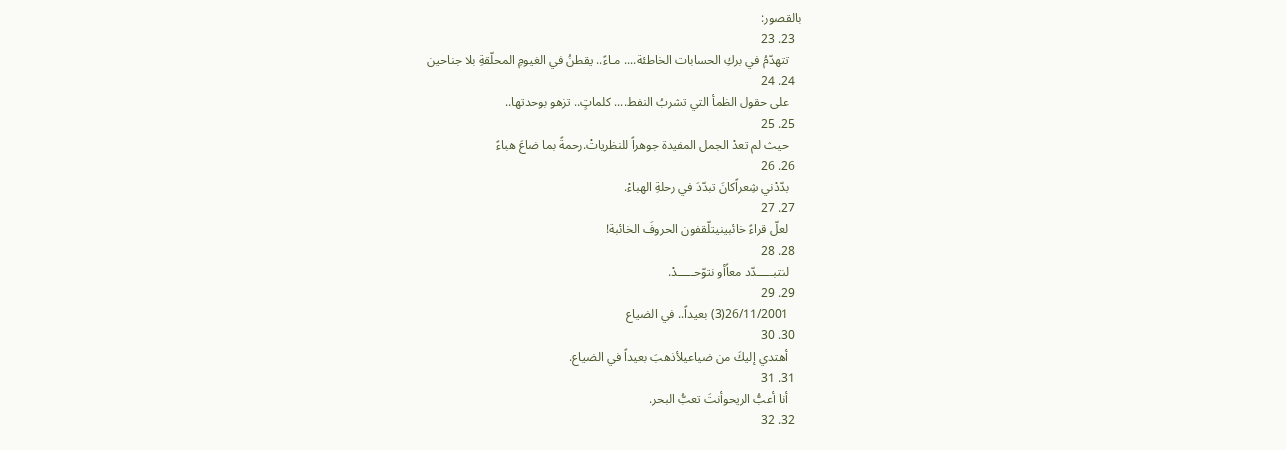بالقصور:
  23. 23
    تتهدّمُ في بركِ الحسابات الخاطئة.... مـاءً.. يقطنُ في الغيومِ المحلّقةِ بلا جناحين
  24. 24
    على حقول الظمأ التي تشربُ النفط.... كلماتٍ.. تزهو بوحدتها..
  25. 25
    حيث لم تعدْ الجمل المفيدة جوهراً للنظرياتْ.رحمةً بما ضاعَ هباءً
  26. 26
    بدّدْني شِعراًكانَ تبدّدَ في رحلةِ الهباءْ.
  27. 27
    لعلّ قراءً خائبينيتلّقفون الحروفَ الخائبة!
  28. 28
    لنتبـــــدّد معاًأو نتوّحـــــدْ.
  29. 29
    26/11/2001(3) بعيداً.. في الضياع
  30. 30
    أهتدي إليكَ من ضياعيلأذهبَ بعيداً في الضياع.
  31. 31
    أنا أعبُّ الريحوأنتَ تعبُّ البحر.
  32. 32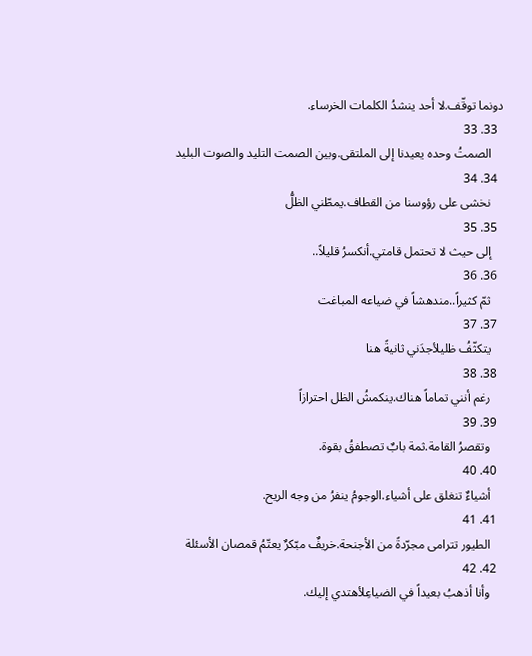دونما توقّف.لا أحد ينشدُ الكلمات الخرساء.
  33. 33
    الصمتُ وحده يعيدنا إلى الملتقى.وبين الصمت التليد والصوت البليد
  34. 34
    نخشى على رؤوسنا من القطاف.يمطّني الظلُّ
  35. 35
    إلى حيث لا تحتمل قامتي.أنكسرُ قليلاً..
  36. 36
    ثمّ كثيراً..مندهشاً في ضياعه المباغت
  37. 37
    يتكثّفُ ظليلأجدَني ثانيةً هنا
  38. 38
    رغم أنني تماماً هناك.ينكمشُ الظل احترازاً
  39. 39
    وتقصرُ القامة.ثمة بابٌ تصطفقُ بقوة.
  40. 40
    أشياءٌ تنغلق على أشياء.الوجومُ ينفرُ من وجه الريح.
  41. 41
    الطيور تترامى مجرّدةً من الأجنحة.خريفٌ مبّكرٌ يعتّمُ قمصان الأسئلة
  42. 42
    وأنا أذهبُ بعيداً في الضياعِلأهتدي إليك.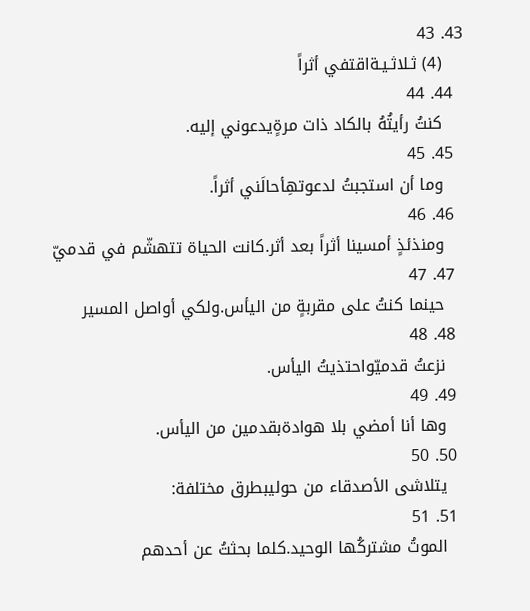43. 43
    (4) ثـلاثـيـةاقتفي أثراً
  44. 44
    كنتُ رأيتُهُ بالكاد ذات مرةٍيدعوني إليه.
  45. 45
    وما أن استجبتُ لدعوتهِأحالَني أثراً.
  46. 46
    ومنذئذٍ أمسينا أثراً بعد أثر.كانت الحياة تتهشّم في قدميّ
  47. 47
    حينما كنتُ على مقربةٍ من اليأس.ولكي أواصل المسير
  48. 48
    نزعتُ قدميّواحتذيتُ اليأس.
  49. 49
    وها أنا أمضي بلا هوادةبقدمين من اليأس.
  50. 50
    يتلاشى الأصدقاء من حوليبطرق مختلفة:
  51. 51
    الموتُ مشتركُها الوحيد.كلما بحثتُ عن أحدهم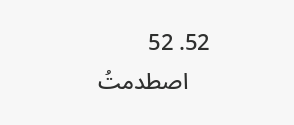52. 52
    اصطدمتُ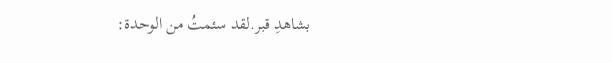بشاهدِ قبر.لقد سئمتُ من الوحدة: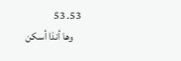53. 53
    وها أنذا أسكن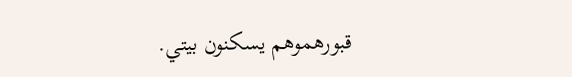قبورهموهم يسكنون بيتي.